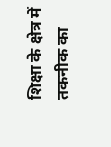शिक्षा के क्षेत्र में तकनीक का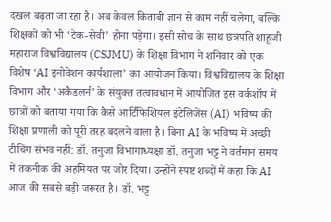दखल बढ़ता जा रहा है। अब केवल किताबी ज्ञान से काम नहीं चलेगा, बल्कि शिक्षकों को भी ‘टेक-सेवी’ होना पड़ेगा। इसी सोच के साथ छत्रपति शाहूजी महाराज विश्वविद्यालय (CSJMU) के शिक्षा विभाग ने शनिवार को एक विशेष ‘AI इनोवेशन कार्यशाला’ का आयोजन किया। विश्वविद्यालय के शिक्षा विभाग और ‘अकैडलर्न’ के संयुक्त तत्वावधान में आयोजित इस वर्कशॉप में छात्रों को बताया गया कि कैसे आर्टिफिशियल इंटेलिजेंस (AI) भविष्य की शिक्षा प्रणाली को पूरी तरह बदलने वाला है। बिना AI के भविष्य में अच्छी टीचिंग संभव नहीं: डॉ. तनुजा विभागाध्यक्षा डॉ. तनुजा भट्ट ने वर्तमान समय में तकनीक की अहमियत पर जोर दिया। उन्होंने स्पष्ट शब्दों में कहा कि AI आज की सबसे बड़ी जरूरत है। डॉ. भट्ट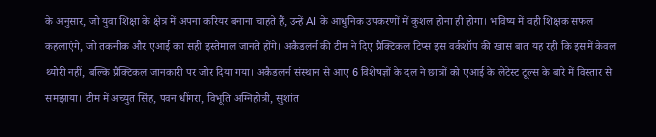के अनुसार, जो युवा शिक्षा के क्षेत्र में अपना करियर बनाना चाहते हैं, उन्हें AI के आधुनिक उपकरणों में कुशल होना ही होगा। भविष्य में वही शिक्षक सफल कहलाएंगे, जो तकनीक और एआई का सही इस्तेमाल जानते होंगे। अकैडलर्न की टीम ने दिए प्रैक्टिकल टिप्स इस वर्कशॉप की खास बात यह रही कि इसमें केवल थ्योरी नहीं, बल्कि प्रैक्टिकल जानकारी पर जोर दिया गया। अकैडलर्न संस्थान से आए 6 विशेषज्ञों के दल ने छात्रों को एआई के लेटेस्ट टूल्स के बारे में विस्तार से समझाया। टीम में अच्युत सिंह, पवन धींगरा, विभूति अग्निहोत्री, सुशांत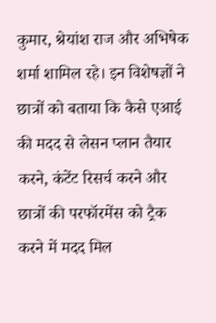कुमार, श्रेयांश राज और अभिषेक शर्मा शामिल रहे। इन विशेषज्ञों ने छात्रों को बताया कि कैसे एआई की मदद से लेसन प्लान तैयार करने, कंटेंट रिसर्च करने और छात्रों की परफॉरमेंस को ट्रैक करने में मदद मिल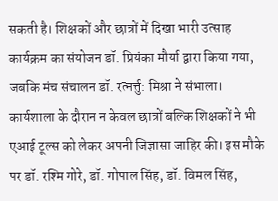सकती है। शिक्षकों और छात्रों में दिखा भारी उत्साह कार्यक्रम का संयोजन डॉ. प्रियंका मौर्या द्वारा किया गया, जबकि मंच संचालन डॉ. रत्नर्त्तु: मिश्रा ने संभाला। कार्यशाला के दौरान न केवल छात्रों बल्कि शिक्षकों ने भी एआई टूल्स को लेकर अपनी जिज्ञासा जाहिर की। इस मौके पर डॉ. रश्मि गोरे, डॉ. गोपाल सिंह, डॉ. विमल सिंह,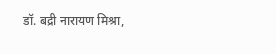डॉ. बद्री नारायण मिश्रा,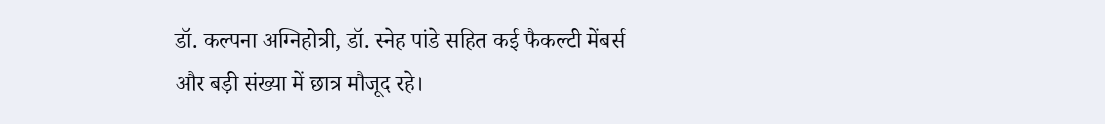डॉ. कल्पना अग्निहोत्री, डॉ. स्नेह पांडे सहित कई फैकल्टी मेंबर्स और बड़ी संख्या में छात्र मौजूद रहे।